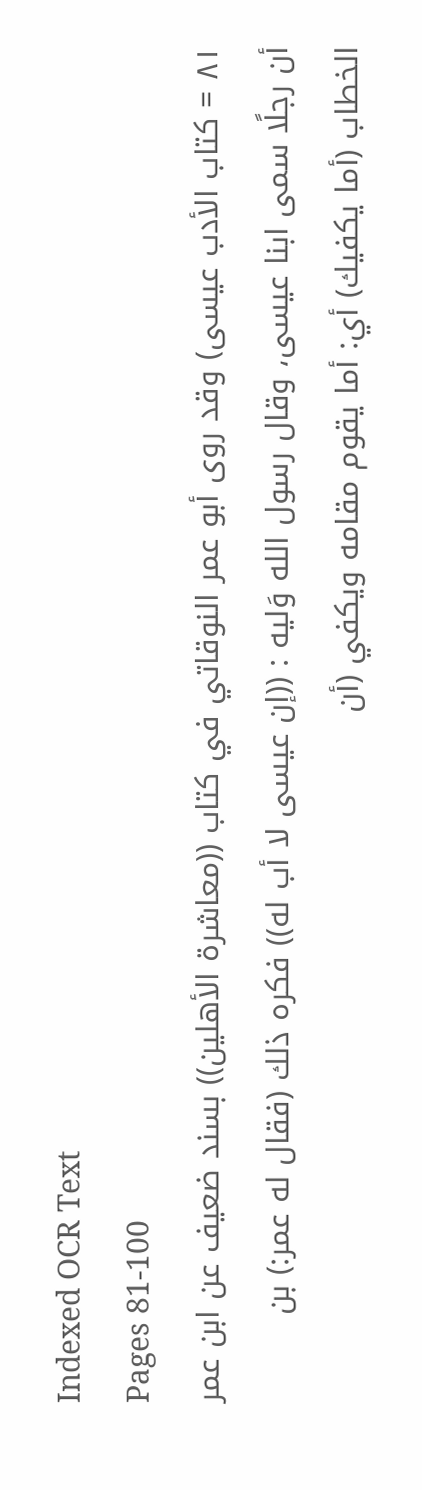Indexed OCR Text
Pages 81-100
٨١ = كتاب الأدب عيسى) وقد روى أبو عمر النوقاتي في كتاب ((معاشرة الأهلين)) بسند ضعيف عن ابن عمر أن رجلًا سمى ابنا عيسى، وقال رسول الله وَليه : ((إن عيسى لا أب له)) فكره ذلك (فقال له عمر:) بن الخطاب (أما يكفيك) أي: أما يقوم مقامه ويكفي (أن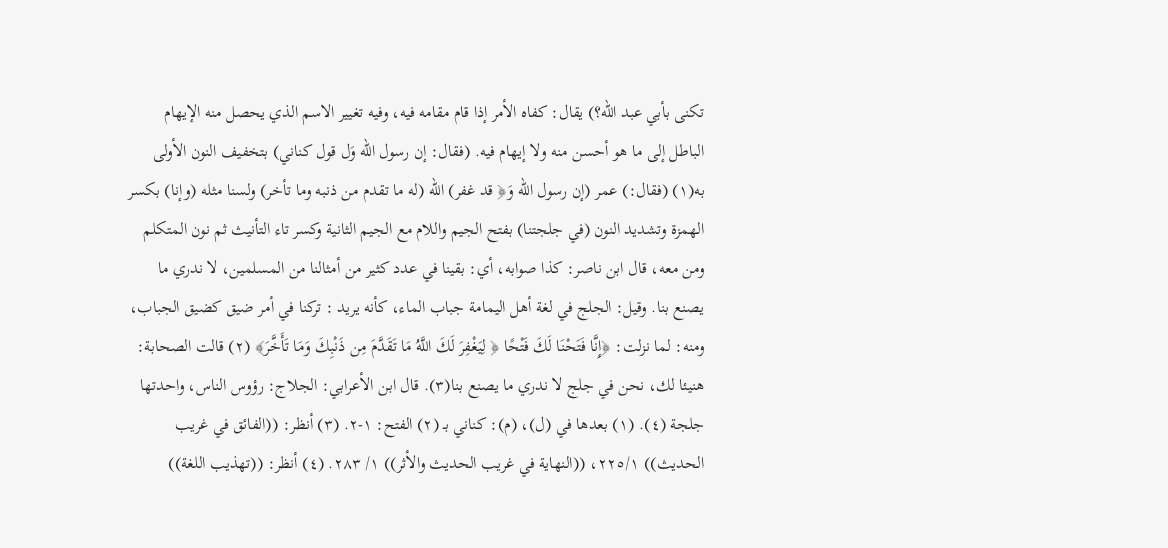تكنى بأبي عبد الله؟) يقال: كفاه الأمر إذا قام مقامه فيه، وفيه تغيير الاسم الذي يحصل منه الإيهام الباطل إلى ما هو أحسن منه ولا إيهام فيه. (فقال: إن رسول الله وَل قول كناني) بتخفيف النون الأولى به(١) (فقال:) عمر (إن رسول الله وَ﴿ قد غفر) الله (له ما تقدم من ذنبه وما تأخر) ولسنا مثله (وإنا) بكسر الهمزة وتشديد النون (في جلجتنا) بفتح الجيم واللام مع الجيم الثانية وكسر تاء التأنيث ثم نون المتكلم ومن معه، قال ابن ناصر: كذا صوابه، أي: بقينا في عدد كثير من أمثالنا من المسلمين، لا ندري ما يصنع بنا. وقيل: الجلج في لغة أهل اليمامة جباب الماء، كأنه يريد : تركنا في أمر ضيق كضيق الجباب، ومنه: لما نزلت: ﴿إِنَّا فَتَحْنَا لَكَ فَتْحًا ﴿ لِيَغْفِرَ لَكَ اللَّهُ مَا تَقَدَّمَ مِن ذَنْبِكَ وَمَا تَأَخَّرَ﴾ (٢) قالت الصحابة: هنيئا لك، نحن في جلج لا ندري ما يصنع بنا(٣). قال ابن الأعرابي: الجلاج: رؤوس الناس، واحدتها جلجة (٤). (١) بعدها في (ل)، (م): كناني بـ (٢) الفتح: ١-٢. (٣) أنظر: ((الفائق في غريب الحديث)) ٢٢٥/١، ((النهاية في غريب الحديث والأثر)) ١/ ٢٨٣. (٤) أنظر: ((تهذيب اللغة))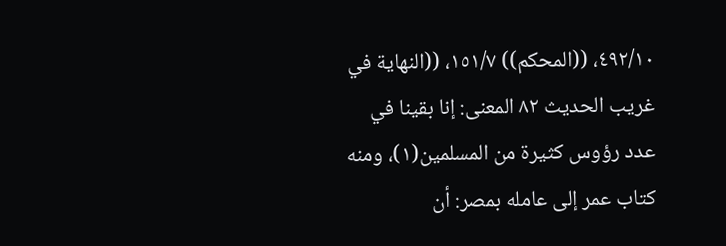٤٩٢/١٠، ((المحكم)) ١٥١/٧، ((النهاية في غريب الحديث ٨٢ المعنى: إنا بقينا في عدد رؤوس كثيرة من المسلمين(١)، ومنه كتاب عمر إلى عامله بمصر: أن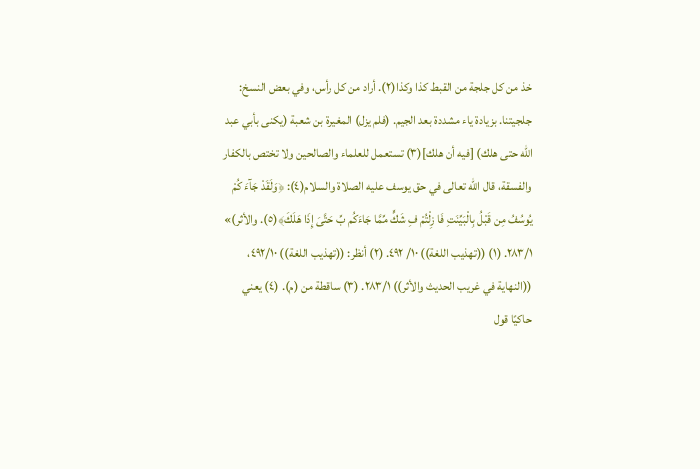خذ من كل جلجة من القبط كذا وكذا(٢). أراد من كل رأس، وفي بعض النسخ: جلجيتنا. بزيادة ياء مشددة بعد الجيم. (فلم يزل) المغيرة بن شعبة (يكنى بأبي عبد الله حتى هلك) [فيه أن هلك](٣) تستعمل للعلماء والصالحين ولا تختص بالكفار والفسقة، قال الله تعالى في حق يوسف عليه الصلاة والسلام(٤): ﴿وَلَقَدْ جَآءَ كُمْ يُوسُفُ مِن قَبْلُ بِالْبَيِّنَتِ فَا زِلْتُمْ فِ شَكٍّ مِّمَّا جَاءَكُم بِّ حَتَّىَ إِذَا هَلَكَ﴾(٥). والأثر)» ٢٨٣/١. (١) ((تهذيب اللغة)) ١٠/ ٤٩٢. (٢) أنظر: ((تهذيب اللغة)) ٤٩٢/١٠، ((النهاية في غريب الحديث والأثر)) ٢٨٣/١. (٣) ساقطة من (م). (٤) يعني حاكيًا قول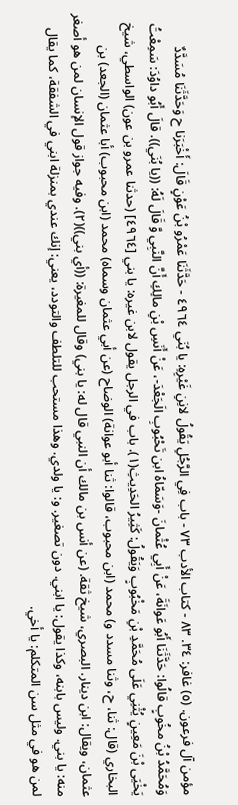مؤمن آل فرعون. (٥) غافر: ٣٤. ٨٣ - كتاب الأدب ٧٣ - باب فِي الرَّجُلِ يَقُولُ لانِنِ غَيْرِهِ: يا بُنَي ٤٩٦٤ - حَدَّثَنَا عَمْرُو بْنُ عَوْنٍ قَالَ: أَخْبَرَنا ح وَحَدَّثَنَا مُسَدَّدٌ وَمُحَمَّدُ بْنُ مخُوبٍ قالُوا: حَدَّثَنَا أَبُو عَوانَةَ، عَنْ أَبِي عُثْمانَ -وَسَمّاهُ ابن تَحْبُوبِ الَجَعْدَ-، عَنْ أَنَسِ بْنِ مالِكِ أَنَّ النَّبِي وَّ قَالَ لَهُ: ((يا بُنَي)). قالَ أَبُو داوُدَ: سَمِعْتُ يَخْيَى بْنَ مَعِينٍ يُثْنِي عَلَى مُحَمَّدِ بْنِ مَخْبُوبٍ وَيَقُولُ: كَثِيرُ الحَدِيثِ(١). باب في الرجل يقول لابن غيره: يا بني [٤٩٦٤] (حدثنا عمرو بن عون) الواسطي، شيخ البخاري (قال: ثنا، ح، وثنا مسدد و) محمد (ابن محبوب، قالوا: ثنا أبو عوانة) الوضاح (عن أبي عثمان وسماه) محمد (ابن محبوب) أبا عثمان (الجعد) بن عثمان، ويقال: ابن دينار. البصري، شيخ ثقة. (عن أنس بن مالك أن النبي قال له: يا بني) وقال للمغيرة: ((أي بني))(٢). وفيه جواز قول الإنسان لمن هو أصغر منه: يا بني. وليس بابنه، وكذا يقول: يا ابني. دون تصغير. و: يا ولدي. وهذا مستحب للتلطف والتودد، يعني: إنك عندي بمنزلة ابني في الشفقة، كما يقال لمن هو في مثل سن المتكلم: يا أخي.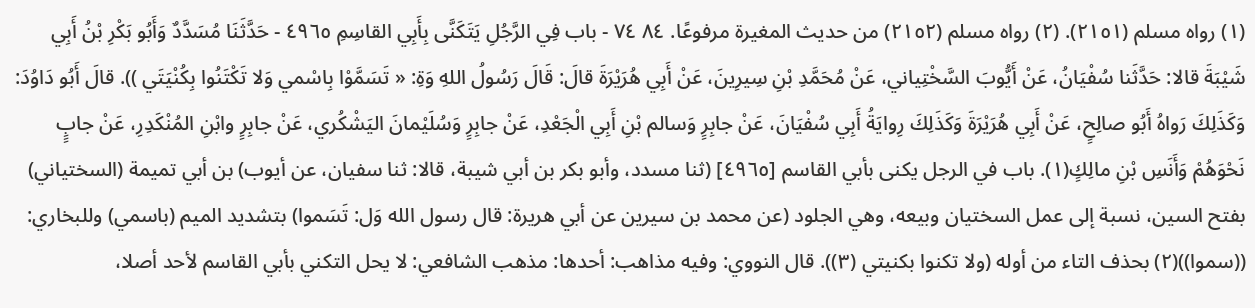(١) رواه مسلم (٢١٥١). (٢) رواه مسلم (٢١٥٢) من حديث المغيرة مرفوعًا. ٨٤ ٧٤ - باب فِي الرَّجُلِ يَتَكَنَّى بِأَبِي القاسِمِ ٤٩٦٥ - حَدَّثَنَا مُسَدَّدٌ وَأَبُو بَكْرِ بْنُ أَبِي شَيْبَةَ قالا: حَدَّثَنا سُفْيَانُ، عَنْ أَيُّوبَ السَّخْتِياني، عَنْ مُحَمَّدِ بْنِ سِيرِينَ، عَنْ أَبِي هُرَيْرَةَ قالَ: قَالَ رَسُولُ اللهِ وَةِ: « تَسَمَّوْا بِاسْمي وَلا تَكْتَنُوا بِكُنْيَتَي )). قالَ أَبُو دَاوُدَ: وَكَذَلِكَ رَواهُ أَبُو صالِحٍ، عَنْ أَبِي هُرَيْرَةَ وَكَذَلِكَ رِوايَةُ أَبِي سُفْيَانَ، عَنْ جابِرٍ وَسالم بْنِ أَبِي الْجَعْدِ، عَنْ جابِرٍ وَسُلَيْمانَ اليَشْكُري، عَنْ جابِرٍ وابْنِ المُنْكَدِرِ، عَنْ جابٍِ نَحْوَهُمْ وَأَنَسِ بْنِ مالِكٍ(١). باب في الرجل يكنى بأبي القاسم [٤٩٦٥] (ثنا مسدد، وأبو بكر بن أبي شيبة، قالا: ثنا سفيان، عن أيوب) بن أبي تميمة (السختياني) بفتح السين، نسبة إلى عمل السختيان وبيعه، وهي الجلود (عن محمد بن سيرين عن أبي هريرة: قال رسول الله وَل: تَسَموا) بتشديد الميم (باسمي) وللبخاري: ((سموا))(٢) بحذف التاء من أوله (ولا تكنوا بكنيتي (٣)). قال النووي: وفيه مذاهب: أحدها: مذهب الشافعي: لا يحل التكني بأبي القاسم لأحد أصلا،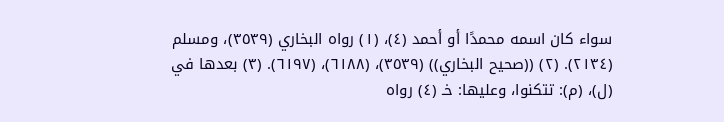سواء كان اسمه محمدًا أو أحمد (٤)، (١) رواه البخاري (٣٥٣٩)، ومسلم (٢١٣٤). (٢) ((صحيح البخاري)) (٣٥٣٩)، (٦١٨٨)، (٦١٩٧). (٣) بعدها في (ل)، (م): تتكنوا، وعليها: خـ (٤) رواه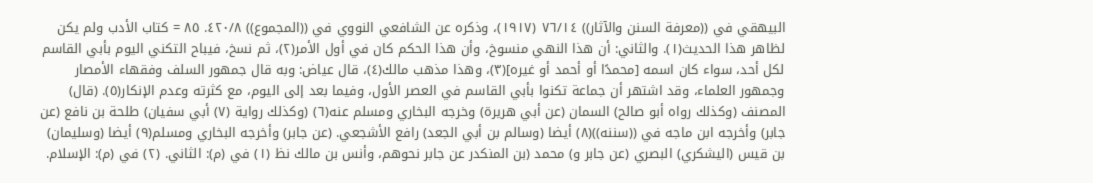البيهقي في ((معرفة السنن والآثار)) ٧٦/١٤ (١٩١٧)، وذكره عن الشافعي النووي في ((المجموع)) ٤٢٠/٨. ٨٥ = كتاب الأدب ولم يكن لظاهر هذا الحديث(١). والثاني: أن هذا النهي منسوخ، وأن هذا الحكم كان في أول الأمر(٢)، ثم نسخ، فيباح التكني اليوم بأبي القاسم لكل أحد، سواء كان اسمه [محمدًا أو أحمد أو غيره](٣)، وهذا مذهب مالك(٤)، قال عياض: وبه قال جمهور السلف وفقهاء الأمصار وجمهور العلماء، وقد اشتهر أن جماعة تكنوا بأبي القاسم في العصر الأول، وفيما بعد إلى اليوم، مع كثرته وعدم الإنكار(٥). (قال) المصنف (وكذلك رواه أبو صالح) السمان (عن أبي هريرة) وخرجه البخاري ومسلم عنه(٦) (وكذلك رواية (٧) أبي سفيان) طلحة بن نافع (عن جابر) وأخرجه ابن ماجه في ((سننه))(٨) أيضا (وسالم بن أبي الجعد) رافع الأشجعي. (عن جابر) وأخرجه البخاري ومسلم(٩) أيضا (وسليمان) بن قيس (اليشكري) البصري (عن جابر و) محمد (بن المنكدر عن جابر نحوهم، وأنس بن مالك نظ (١) في (م): الثاني. (٢) في (م): الإسلام.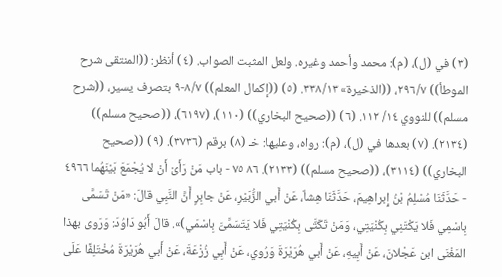(٣) في (ل)، (م): محمد وأحمد وغيره. ولعل المثبت الصواب. (٤) أنظر: ((المنتقى شرح الموطأ)) ٢٩٦/٧، ((الذخيرة» ٣٣٨/١٣. (٥) ((إكمال المعلم)) ٨/٧-٩ بتصرف يسير، ((شرح مسلم)) للنووي ١٤/ ١١٢. (٦) ((صحيح البخاري)) (١١٠)، (٦١٩٧)، ((صحيح مسلم)) (٢١٣٤). (٧) بعدها في (ل)، (م): رواه، وعليها: خـ (٨) برقم (٣٧٣٦). (٩) ((صحيح البخاري)) (٣١١٤)، ((صحيح مسلم)) (٢١٣٣). ٨٦ ٧٥ - باب مَنْ رَأَىْ أَنْ لا يُجْمَعَ بَيْنَهُما ٤٩٦٦ - حَدَّثَنَا مُسْلِمُ بْنُ إِبراهِيمَ، حَدَّثَنَا هِشاٌ، عَنْ أَبي الزُّبَيْرِ، عَنْ جابِرٍ أَنَّ النَّبِي قالَ: «مَنْ تَسَمَّى بِاسْمِي فَلا يَكْتَنِي بِكُنْيَتِي، وَمَنْ تَكَتَّى بِكُنْيَتِي فَلا يَتَسَمَّىَّ بِاسْمَي)». قالَ أَبُو دَاوُدَ: وَرَوى بهذا المَغْنَى ابن عَجْلانَ، عَنْ أَبِيهِ، عَنْ أَبي هُرَيْرَةَ وَرُوي، عَنْ أَبِي زُزْعَةَ، عَنْ أَبي هُرَيْرَةَ مُخْتَلِفًا عَلَى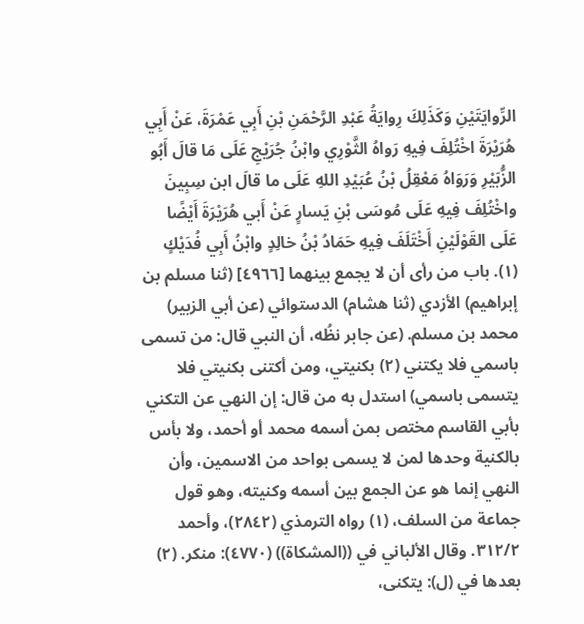الرِّوايَتَيْنِ وَكَذَلِكَ رِوايَةُ عَبْدِ الرَّحْمَنِ بْنِ أَبِي عَمْرَةَ، عَنْ أَبِي هُرَيْرَةَ اخْتُلِفَ فِيهِ رَواهُ الثَّوْرِي وابْنُ جُرَيْجِ عَلَى مَا قالَ أَبُو الزُّبَيْرِ وَرَوَاهُ مَعْقِلُ بْنُ عُبَيْدِ اللهِ عَلَى ما قالَ ابن سِبِينَ واخْتُلِفَ فِيهِ عَلَى مُوسَى بْنِ يَسارٍ عَنْ أَبي هُرَيْرَةَ أَيْضًا عَلَى القَوْلَيْنِ أَخْتَلَفَ فِيهِ حَمَادُ بْنُ خالِدٍ وابْنُ أَبِي فُدَيْكٍ (١). باب من رأى أن لا يجمع بينهما [٤٩٦٦] (ثنا مسلم بن إبراهيم) الأزدي (ثنا هشام) الدستوائي (عن أبي الزبير) محمد بن مسلم. (عن جابر نظُه، أن النبي قال: من تسمى باسمي فلا يكتني (٢) بكنيتي، ومن أكتنى بكنيتي فلا يتسمى باسمي) استدل به من قال: إن النهي عن التكني بأبي القاسم مختص بمن أسمه محمد أو أحمد، ولا بأس بالكنية وحدها لمن لا يسمى بواحد من الاسمين، وأن النهي إنما هو عن الجمع بين أسمه وكنيته، وهو قول جماعة من السلف، (١) رواه الترمذي (٢٨٤٢)، وأحمد ٣١٢/٢. وقال الألباني في ((المشكاة)) (٤٧٧٠): منكر. (٢) بعدها في (ل): يتكنى،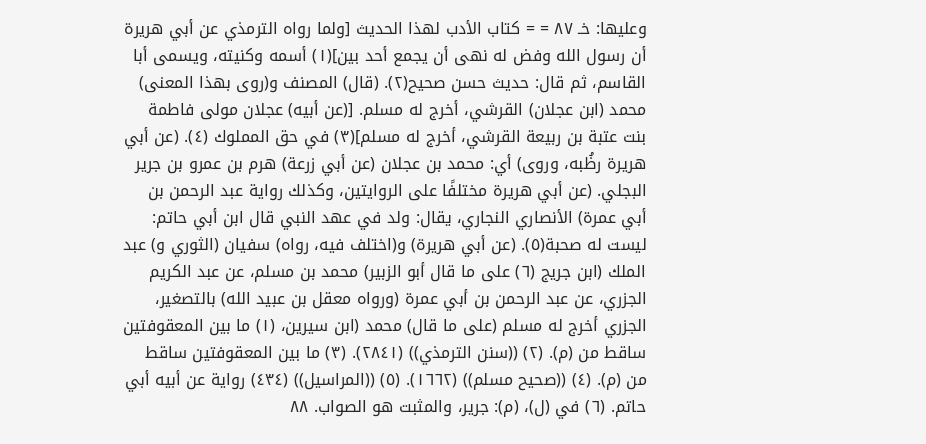وعليها: خـ ٨٧ = = كتاب الأدب لهذا الحديث [ولما رواه الترمذي عن أبي هريرة أن رسول الله وفض له نهى أن يجمع أحد بين](١) أسمه وكنيته، ويسمى أبا القاسم، ثم قال: حديث حسن صحيح(٢). (قال) المصنف و(روى بهذا المعنى) محمد (ابن عجلان) القرشي، أخرج له مسلم. [(عن أبيه) عجلان مولى فاطمة بنت عتبة بن ربيعة القرشي، أخرج له مسلم](٣) في حق المملوك (٤). (عن أبي هريرة رظُبه، وروى) أي: محمد بن عجلان (عن أبي زرعة) هرم بن عمرو بن جرير البجلي. (عن أبي هريرة مختلفًا على الروايتين، وكذلك رواية عبد الرحمن بن أبي عمرة) الأنصاري النجاري، يقال: ولد في عهد النبي قال ابن أبي حاتم: ليست له صحبة(٥). (عن أبي هريرة) و(اختلف فيه، رواه) سفيان (الثوري و) عبد الملك (ابن جريج (٦) على ما قال أبو الزبير) محمد بن مسلم، عن عبد الكريم الجزري، عن عبد الرحمن بن أبي عمرة (ورواه معقل بن عبيد الله) بالتصغير، الجزري أخرج له مسلم (علی ما قال) محمد (ابن سيرين، (١) ما بين المعقوفتين ساقط من (م). (٢) ((سنن الترمذي)) (٢٨٤١). (٣) ما بين المعقوفتين ساقط من (م). (٤) ((صحيح مسلم)) (١٦٦٢). (٥) ((المراسيل)) (٤٣٤) رواية عن أبيه أبي حاتم. (٦) في (ل)، (م): جرير، والمثبت هو الصواب. ٨٨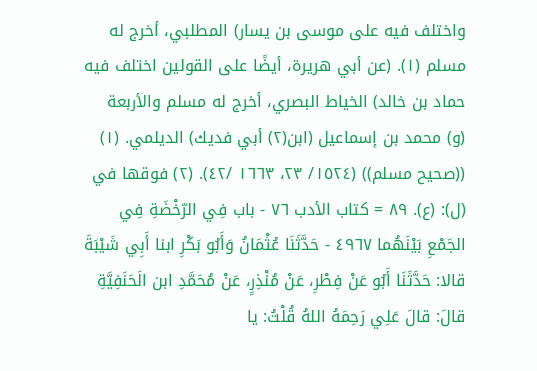واختلف فيه على موسى بن يسار) المطلبي، أخرج له مسلم (١). (عن أبي هريرة، أيضًا على القولين اختلف فيه حماد بن خالد) الخياط البصري، أخرج له مسلم والأربعة (و) محمد بن إسماعيل (ابن(٢) أبي فديك) الديلمي. (١) ((صحيح مسلم)) (١٥٢٤/ ٢٣، ١٦٦٣ /٤٢). (٢) فوقها في (ل): (ع). ٨٩ = كتاب الأدب ٧٦ - باب فِي الرّخْضَةِ فِي الجَمْعِ بَيْنَهُما ٤٩٦٧ - حَدَّثَنَا عُثْمَانُ وَأَبُو بَكْرِ ابنا أَبِي شَيْبَةَ قالا: حَدَّثَنَا أَبُو عَنْ فِطْرِ، عَنْ مُنْذِرٍ، عَنْ مُحَمَّدِ ابن الَحَنَفِيَّةِ قالَ: قالَ عَلِي رَحِمَهُ اللهُ قُلْتُ: يا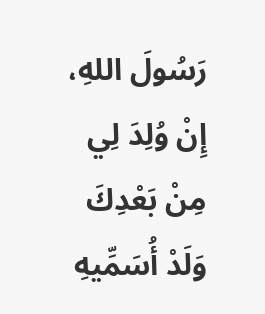رَسُولَ اللهِ، إِنْ وُلِدَ لِي مِنْ بَعْدِكَ وَلَدْ أُسَمِّيهِ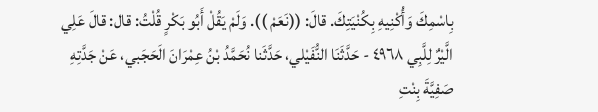بِاسْمِكَ وَأُكْنِيهِ بِكُنْيَتِكَ. قالَ: ((نَعَمْ )). وَلَمْ يَقُلْ أَبُو بَكْرٍ قُلْتُ: قال: قالَ عَلِي الَّيْرٌ لِلَّبِي ٤٩٦٨ - حَدَّثَنَا النُّفَيْلي، حَدَّثَنا نُحَمَّدُ بْنُ عِمْرَانَ الَحَجَبي، عَنْ جَدَّتِهِ صَفِيَّةَ بِنْتِ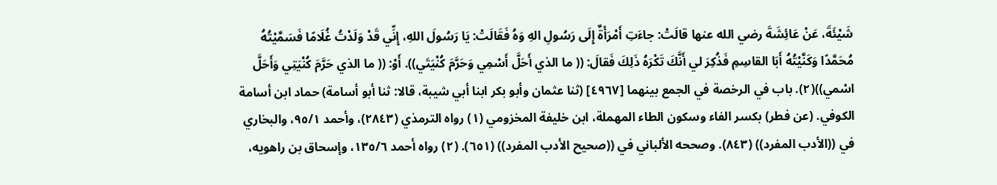شَيْئَةَ، عَنْ عَائِشَةَ رضي الله عنها قالَتْ: جاءَتِ أَمْرَأَةٌ إِلَى رَسُولِ الهِ وَهُ فَقَالَتْ: يَا رَسُولَ اللهِ، إِنِّي قَدْ وَلَدْتُ غُلَامًا فَسَمَّيْتُهُ مُحَمَّدًا وَكَنَّيْتُهُ أَبَا القاسِمِ فَذُكِرَ لي أَنَّكَ تَكْرَهُ ذَلِكَ فَقالَ: (( ما الذي أَحَلَّ أَسْمِي وَحَرَّمَ كُنْيَتَي)). أَوْ: (( ما الذي حَرَّمَ كُنْيَتِي وَأَحَلَّ اسْمي))(٢). باب في الرخصة في الجمع بينهما [٤٩٦٧] (ثنا عثمان وأبو بكر ابنا أبي شيبة، قالا: ثنا أبو أسامة) حماد ابن أسامة الكوفي. (عن فطر) بكسر الفاء وسكون الطاء المهملة، ابن خليفة المخزومي (١) رواه الترمذي (٢٨٤٣)، وأحمد ٩٥/١، والبخاري في ((الأدب المفرد)) (٨٤٣). وصححه الألباني في ((صحيح الأدب المفرد)) (٦٥١). (٢) رواه أحمد ١٣٥/٦، وإسحاق بن راهويه،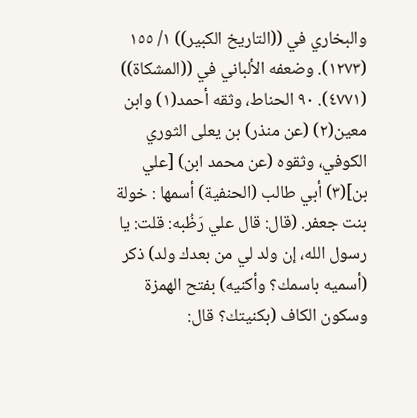والبخاري في ((التاريخ الكبير)) ١/ ١٥٥ (١٢٧٣). وضعفه الألباني في ((المشكاة)) (٤٧٧١). ٩٠ الحناط، وثقه أحمد(١) وابن معين(٢) (عن منذر) بن يعلى الثوري الكوفي، وثقوه (عن محمد ابن) [علي بن](٣) أبي طالب (الحنفية) أسمها : خولة بنت جعفر. (قال: قال علي رَظُبه: قلت: يا رسول الله، إن ولد لي من بعدك ولد) ذكر (أسميه باسمك؟ وأكنيه) بفتح الهمزة وسكون الكاف (بكنيتك؟ قال: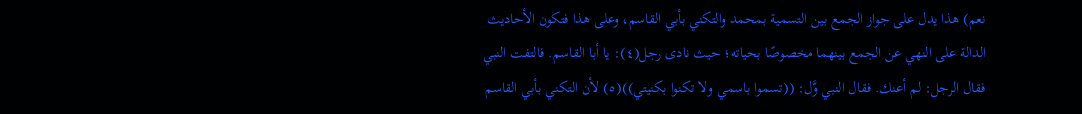نعم) هذا يدل على جواز الجمع بين التسمية بمحمد والتكني بأبي القاسم، وعلى هذا فتكون الأحاديث الدالة على النهي عن الجمع بينهما مخصوصًا بحياته؛ حيث نادى رجل(٤): يا أبا القاسم. فالتفت النبي فقال الرجل: لم أعنك. فقال النبي وَّل: ((تسموا باسمي ولا تكنوا بكنيتي))(٥) لأن التكني بأبي القاسم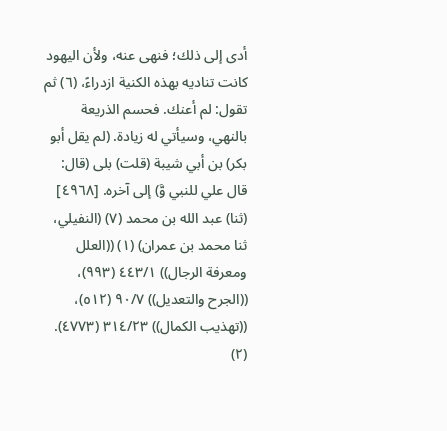أدى إلى ذلك؛ فنهى عنه، ولأن اليهود كانت تناديه بهذه الكنية ازدراءً، (٦) ثم تقول: لم أعنك. فحسم الذريعة بالنهي، وسيأتي له زيادة. (لم يقل أبو بكر) بن أبي شيبة (قلت) بلى (قال: قال علي للنبي وَّ) إلى آخره. [٤٩٦٨] (ثنا) عبد الله بن محمد (٧) (النفيلي، ثنا محمد بن عمران) (١) ((العلل ومعرفة الرجال)) ٤٤٣/١ (٩٩٣)، ((الجرح والتعديل)) ٩٠/٧ (٥١٢)، ((تهذيب الكمال)) ٣١٤/٢٣ (٤٧٧٣). (٢)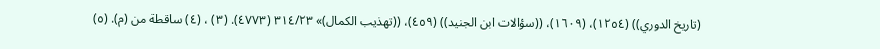(تاريخ الدوري)) (١٢٥٤)، (١٦٠٩)، ((سؤالات ابن الجنيد)) (٤٥٩)، ((تهذيب الكمال)» ٣١٤/٢٣ (٤٧٧٣). (٣) ، (٤) ساقطة من (م). (٥)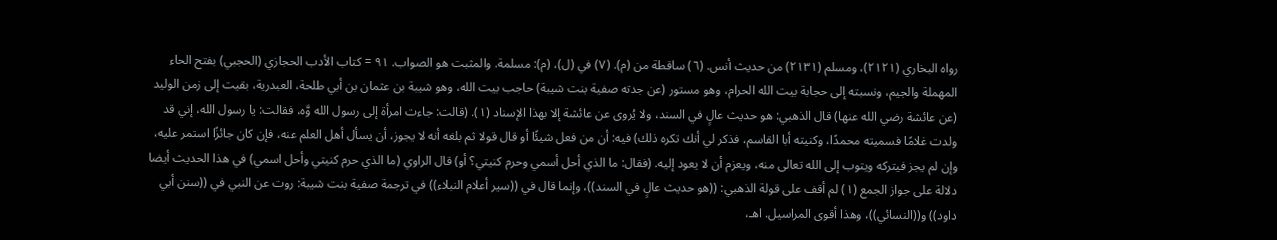رواه البخاري (٢١٢١)، ومسلم (٢١٣١) من حديث أنس. (٦) ساقطة من (م). (٧) في (ل)، (م): مسلمة. والمثبت هو الصواب. ٩١ = كتاب الأدب الحجازي (الحجبي) بفتح الحاء المهملة والجيم، ونسبته إلى حجابة بيت الله الحرام، وهو مستور (عن جدته صفية بنت شيبة) حاجب بيت الله، وهو شيبة بن عثمان بن أبي طلحة، العبدرية، بقيت إلى زمن الوليد (عن عائشة رضي الله عنها) قال الذهبي: هو حديث عالٍ في السند، ولا يُروى عن عائشة إلا بهذا الإسناد (١). (قالت: جاءت امرأة إلى رسول الله وَّه، فقالت: يا رسول الله، إني قد ولدت غلامًا فسميته محمدًا، وكنيته أبا القاسم، فذكر لي أنك تكره ذلك) فيه: أن من فعل شيئًا أو قال قولا ثم بلغه أنه لا يجوز، أن يسأل أهل العلم عنه، فإن كان جائزًا استمر عليه، وإن لم يجز فيتركه ويتوب إلى الله تعالى منه، ويعزم أن لا يعود إليه. (فقال: ما الذي أحل أسمي وحرم كنيتي؟ أو) قال الراوي (ما الذي حرم كنيتي وأحل اسمي) في هذا الحديث أيضا دلالة على جواز الجمع (١) لم أقف على قولة الذهبي: ((هو حديث عالٍ في السند))، وإنما قال في ((سير أعلام النبلاء)) في ترجمة صفية بنت شيبة: روت عن النبي في ((سنن أبي داود)) و((النسائي))، وهذا أقوى المراسيل. اهـ،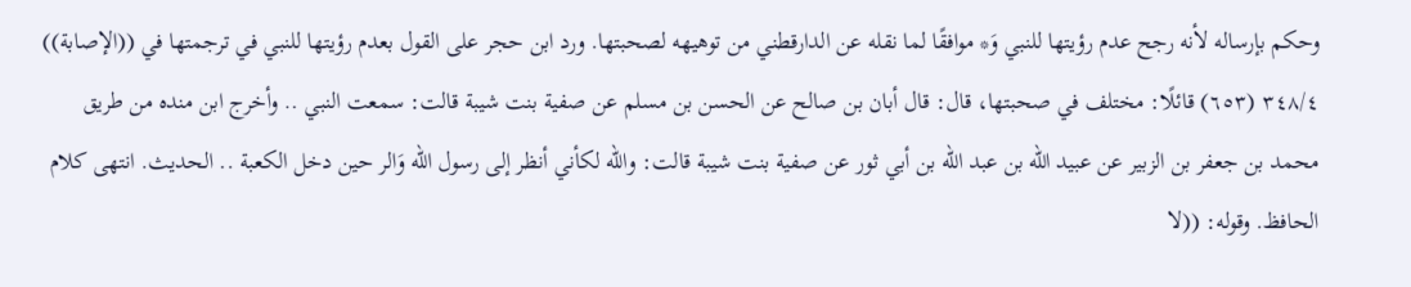وحكم بإرساله لأنه رجح عدم رؤيتها للنبي وَ* موافقًا لما نقله عن الدارقطني من توهيهه لصحبتها. ورد ابن حجر على القول بعدم رؤيتها للنبي في ترجمتها في ((الإصابة)) ٣٤٨/٤ (٦٥٣) قائلًا: مختلف في صحبتها، قال: قال أبان بن صالح عن الحسن بن مسلم عن صفية بنت شيبة قالت: سمعت النبي .. وأخرج ابن منده من طريق محمد بن جعفر بن الزبير عن عبيد الله بن عبد الله بن أبي ثور عن صفية بنت شيبة قالت: والله لكأني أنظر إلى رسول الله وَالر حين دخل الكعبة .. الحديث. انتهى كلام الحافظ. وقوله: ((لا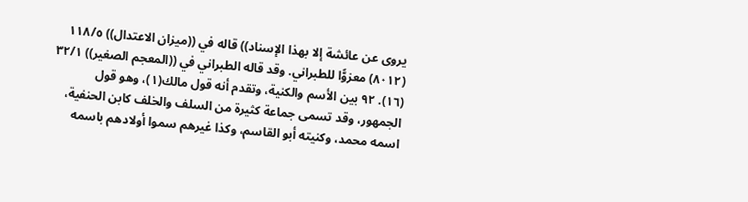يروى عن عائشة إلا بهذا الإسناد)) قاله في ((ميزان الاعتدال)) ١١٨/٥ (٨٠١٢) معزوًّا للطبراني. وقد قاله الطبراني في ((المعجم الصغير)) ٣٢/١ (١٦). ٩٢ بين الأسم والكنية، وتقدم أنه قول مالك(١)، وهو قول الجمهور، وقد تسمى جماعة كثيرة من السلف والخلف كابن الحنفية، اسمه محمد، وكنيته أبو القاسم، وكذا غيرهم سموا أولادهم باسمه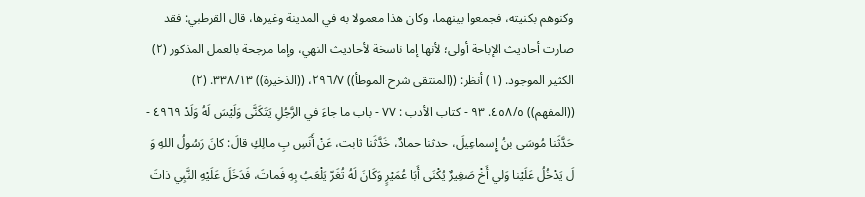وكنوهم بكنيته، فجمعوا بينهما، وكان هذا معمولا به في المدينة وغيرها، قال القرطبي: فقد صارت أحاديث الإباحة أولى؛ لأنها إما ناسخة لأحاديث النهي، وإما مرجحة بالعمل المذكور (٢) الكثير الموجود. (١) أنظر: ((المنتقى شرح الموطأ)) ٢٩٦/٧، ((الذخيرة)) ٣٣٨/١٣. (٢) ((المفهم)) ٤٥٨/٥. ٩٣ - كتاب الأدب : ٧٧ - باب ما جاءَ في الرَّجُلِ يَتَكَنَّى وَلَيْسَ لَهُ وَلَدْ ٤٩٦٩ - حَدَّثَنا مُوسَی بنُ إِسماعِیلَ، حدثنا حمادٌ، خَدَّثَنا ثابت، عَنْ أَنَسِ بِ مالِكِ قالَ: كانَ رَسُولُ اللهِ وَ لَ يَدْخُلُ عَلَيْنا وَلي أَخْ صَغِيرٌ يُكْنَى أَبَا عُمَيْرٍ وَكَانَ لَهُ تُغَرّ يَلْعَبُ بِهِ فَماتَ، فَدَخَلَ عَلَيْهِ النَّبِي ذاتَ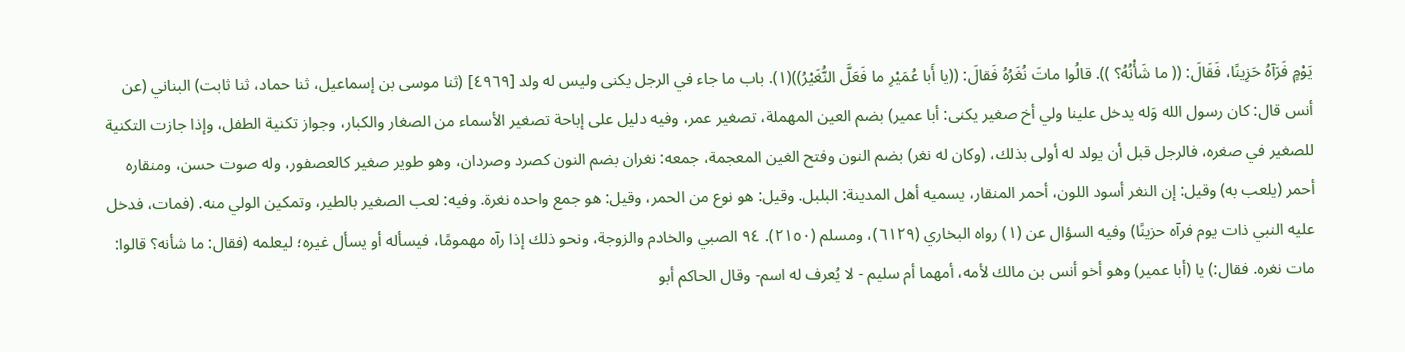يَوْمٍ فَرَآهُ حَزِينًا، فَقَالَ: (( ما شَأْنُهُ؟ )). قالُوا ماتَ نُغَرُهُ فَقالَ: ((يا أَبا عُمَيْرِ ما فَعَلَّ النُّغَيْرُ))(١). باب ما جاء في الرجل يكنى وليس له ولد [٤٩٦٩] (ثنا موسى بن إسماعيل، ثنا حماد، ثنا ثابت) البناني (عن أنس قال: كان رسول الله وَله يدخل علينا ولي أخ صغير يكنى: أبا عمير) بضم العين المهملة، تصغير عمر، وفيه دليل على إباحة تصغير الأسماء من الصغار والكبار، وجواز تكنية الطفل، وإذا جازت التكنية للصغير في صغره، فالرجل قبل أن يولد له أولى بذلك، (وكان له نغر) بضم النون وفتح الغين المعجمة، جمعه: نغران بضم النون كصرد وصردان، وهو طوير صغير كالعصفور، وله صوت حسن، ومنقاره أحمر (يلعب به) وقيل: إن النغر أسود اللون، أحمر المنقار، يسميه أهل المدينة: البلبل. وقيل: هو نوع من الحمر، وقيل: هو جمع واحده نغرة. وفيه: لعب الصغير بالطير، وتمكين الولي منه. (فمات، فدخل عليه النبي ذات يوم فرآه حزينًا) وفيه السؤال عن (١) رواه البخاري (٦١٢٩)، ومسلم (٢١٥٠). ٩٤ الصبي والخادم والزوجة، ونحو ذلك إذا رآه مهمومًا، فيسأله أو يسأل غيره؛ ليعلمه (فقال: ما شأنه؟ قالوا: مات نغره. فقال:) يا (أبا عمير) وهو أخو أنس بن مالك لأمه، أمهما أم سليم - لا يُعرف له اسم- وقال الحاكم أبو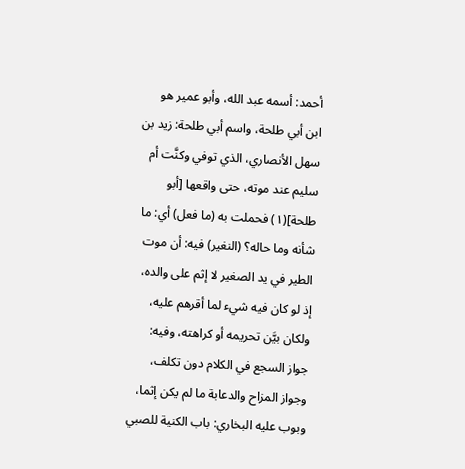أحمد: أسمه عبد الله، وأبو عمير هو ابن أبي طلحة، واسم أبي طلحة: زيد بن سهل الأنصاري، الذي توفي وكنَّت أم سليم عند موته، حتى واقعها [أبو طلحة](١) فحملت به (ما فعل) أي: ما شأنه وما حاله؟ (النغير) فيه: أن موت الطير في يد الصغير لا إثم على والده، إذ لو كان فيه شيء لما أقرهم عليه، ولكان بيَّن تحريمه أو كراهته، وفيه: جواز السجع في الكلام دون تكلف، وجواز المزاح والدعابة ما لم يكن إثما، وبوب عليه البخاري: باب الكنية للصبي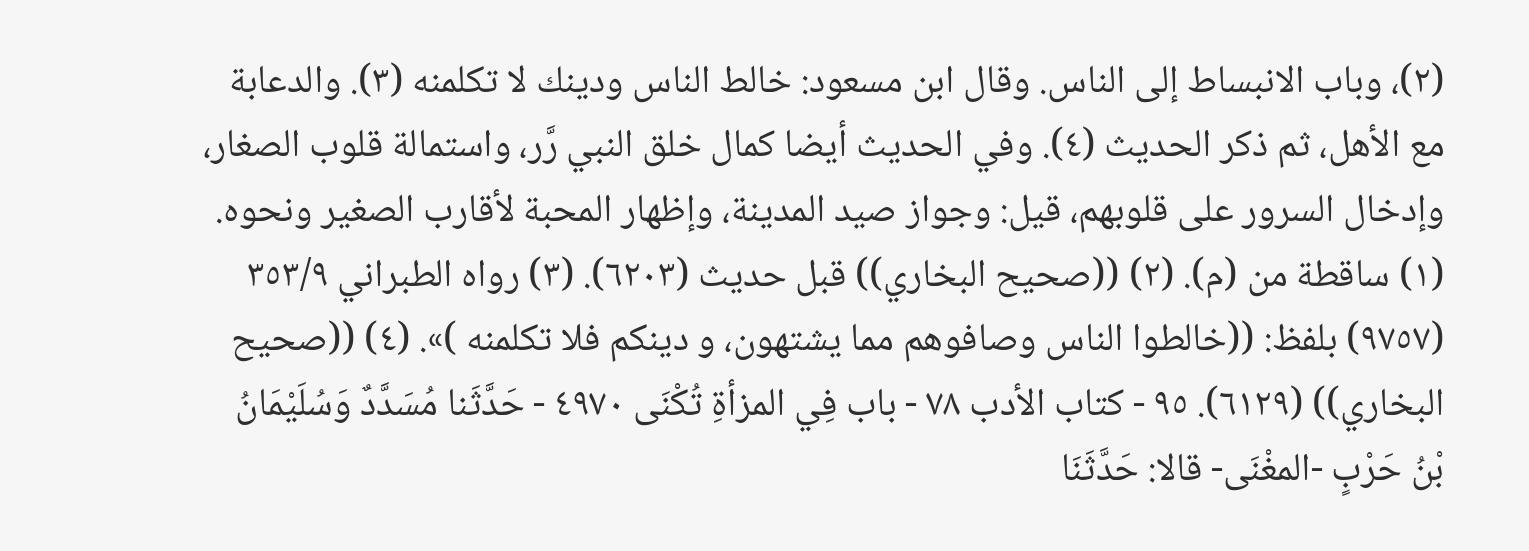(٢)، وباب الانبساط إلى الناس. وقال ابن مسعود: خالط الناس ودينك لا تكلمنه (٣). والدعابة مع الأهل، ثم ذكر الحديث (٤). وفي الحديث أيضا كمال خلق النبي رَّر، واستمالة قلوب الصغار، وإدخال السرور على قلوبهم، قيل: وجواز صيد المدينة، وإظهار المحبة لأقارب الصغير ونحوه. (١) ساقطة من (م). (٢) ((صحيح البخاري)) قبل حديث (٦٢٠٣). (٣) رواه الطبراني ٣٥٣/٩ (٩٧٥٧) بلفظ: ((خالطوا الناس وصافوهم مما يشتهون، و دینکم فلا تكلمنه )». (٤) ((صحيح البخاري)) (٦١٢٩). ٩٥ - كتاب الأدب ٧٨ - باب فِي المزأةِ تُكْنَی ٤٩٧٠ - حَدَّثَنا مُسَدَّدٌ وَسُلَيْمَانُ بْنُ حَرْبٍ -المغْنَى- قالا: حَدَّثَنَا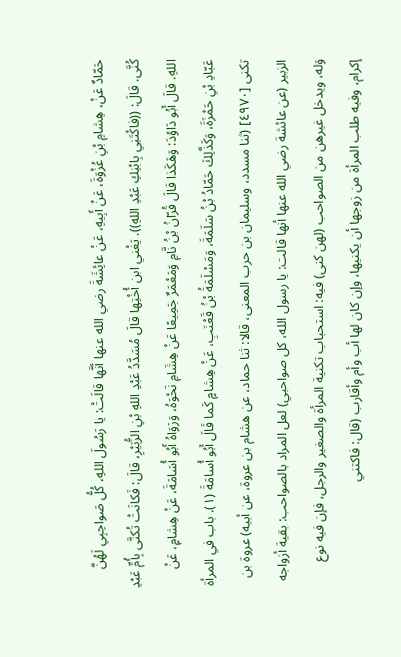حَمّادٌ عَنْ، هِشامِ بْنِ عُزْوَةَ، عَنْ أَبِيهِ، عَنْ عائِشَةَ رضي الله عنها أنَّها قالَتْ: يا رَسُولَ اللهِ، كُلُّ صَواحِبِي لَهُنَّ كُنَّى. قالَ: ((فاكْتَنِي بِابْنِكِ عَبْدِ اللهِ)). يَغْني ابن أُخْتِها قالَ مُسَدَّدُ عَبْدِ اللهِ بْنِ الزُّبَيْرِ، قالَ: فَكانَتْ تُكنَّى بِأُمِّ عَبْدِ اللهِ. قالَ أَبُو دَاوُدَ: وَهَكَذا قالَ قُرّانُ بْنُ نَّامِ وَمَعْمَرٌ جَمِيعًا عَنْ هِشَامِ نَحْوَهُ، وَرَوَاهُ أَبُو أُسَامَةَ، عَنْ هِشامٍ، عَنْ عَبّادِ بْنِ حَمْزَةَ، وَكَذَّلِكَ حَمّادُ بْنُ سَلَمَةَ، وَمَسْلَمَةُ بْنُ قَعْنَبِ، عَنْ هِشامٍ كَما قَالَ أَبُو أُسامَةَ (١). باب في المرأة تكنى [٤٩٧٠] (ثنا مسدد، وسليمان بن حرب المعنى، قالا: ثنا حماد، عن هشام بن عروة، عن أبيه) عروة بن الزبير (عن عائشة رضي الله عنها أنها قالت: يا رسول الله، كل صواحبي) لعل المراد بالصواحب: بقية أزواجه وَله، ويدخل غيرهن من الصواحب (لهن كنى) فيه: استحباب تكنية المرأة والصغير والرجل، فإن فيه نوع إكرام، وفيه طلب المرأة من زوجها أن يكنيها، وإن كان لها أب وأم وأقارب (قال: فاكتني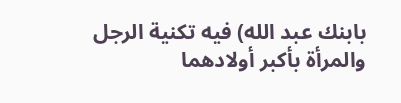بابنك عبد الله) فيه تكنية الرجل والمرأة بأكبر أولادهما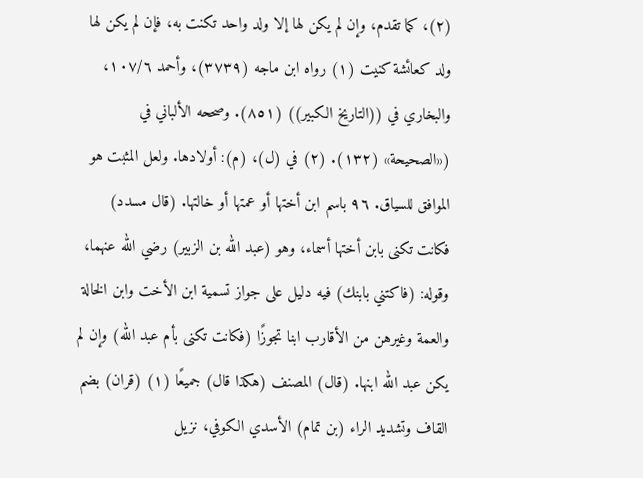(٢)، كما تقدم، وإن لم يكن لها إلا ولد واحد تكنت به، فإن لم يكن لها ولد كعائشة كنيت (١) رواه ابن ماجه (٣٧٣٩)، وأحمد ١٠٧/٦، والبخاري في ((التاريخ الكبير)) (٨٥١). وصححه الألباني في («الصحيحة» (١٣٢). (٢) في (ل)، (م): أولادها. ولعل المثبت هو الموافق للسياق. ٩٦ باسم ابن أختها أو عمتها أو خالتها. (قال مسدد) فكانت تكنى بابن أختها أسماء، وهو (عبد الله بن الزبير) رضي الله عنهما، وقوله: (فاكتني بابنك) فيه دليل على جواز تسمية ابن الأخت وابن الخالة والعمة وغيرهن من الأقارب ابنا تجوزًا (فكانت تكنى بأم عبد الله) وإن لم يكن عبد الله ابنها. (قال) المصنف (هكذا قال) جميعًا (١) (قران) بضم القاف وتشديد الراء (بن تمام) الأسدي الكوفي، نزيل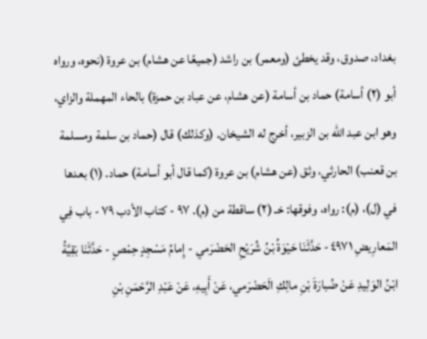بغداد، صدوق، وقد يخطئ (ومعمر) بن راشد (جميعًا عن هشام) بن عروة (نحوه، ورواه أبو (٢) أسامة) حماد بن أسامة (عن هشام، عن عباد بن حمزة) بالحاء المهملة والزاي، وهو ابن عبد الله بن الزبير، أخرج له الشيخان. (وكذلك) قال (حماد بن سلمة ومسلمة بن قعنب) الحارثي، وثق (عن هشام) بن عروة (كما قال أبو أسامة) حماد. (١) بعدها في (ل)، (م): رواه، وفوقها: خـ (٢) ساقطة من (م). ٩٧ - كتاب الأدب ٧٩ - باب فِي المَعارِيضِ ٤٩٧١ - حَدَّثَنَا حَيْوَةُ بْنُ شُرَيْحِ الحَضْرَمي - إِمامُ مَسْجِدٍ حِمْصٍ - حَدَّثَنَا بَقِيَّةُ ابْنُ الوَلِيدِ عَنْ ضُبارَةَ بْنِ مالِكِ الَحَضْرَمي، عَنْ أَبِيهِ، عَنْ عَبْدِ الرَّحْمَنِ بْنِ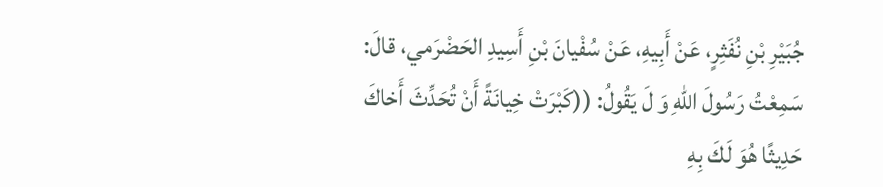جُبَيْرِ بْنِ نُفَثِرٍ، عَنْ أَبِيهِ، عَنْ سُفْيانَ بْنِ أَسِيدِ الحَضْرَمي، قالَ: سَمِعْتُ رَسُولَ اللهِ وَ لَ يَقُولُ: ((كَبْرَتْ خِيانَةً أَنْ تُحَدِّثَ أَخاكَ حَدِيثًا هُوَ لَكَ بِهِ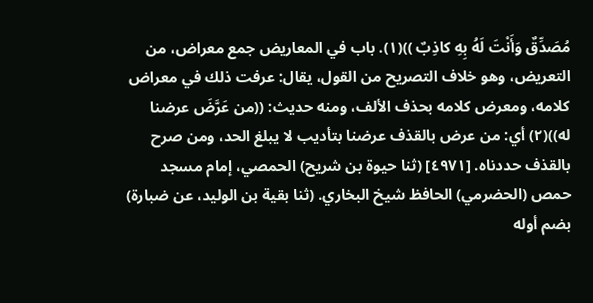مُصَدِّقٌ وَأَنْتَ لَهُ بِهِ کاذِبٌ ))(١). باب في المعاريض جمع معراض، من التعريض، وهو خلاف التصريح من القول، يقال: عرفت ذلك في معراض كلامه، ومعرض كلامه بحذف الألف، ومنه حديث: ((من عَرَّضَ عرضنا له))(٢) أي: من عرض بالقذف عرضنا بتأديب لا يبلغ الحد، ومن صرح بالقذف حددناه. [٤٩٧١] (ثنا حيوة بن شريح) الحمصي، إمام مسجد حمص (الحضرمي) الحافظ شيخ البخاري. (ثنا بقية بن الوليد، عن ضبارة) بضم أوله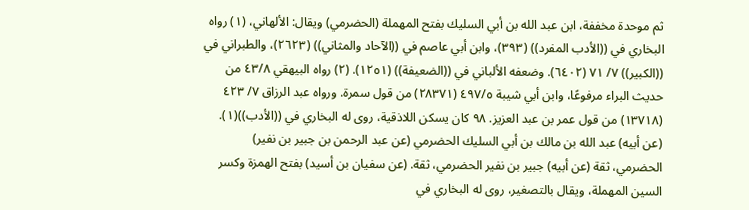ثم موحدة مخففة، ابن عبد الله بن أبي السليك بفتح المهملة (الحضرمي) ويقال: الألهاني، (١) رواه البخاري في ((الأدب المفرد)) (٣٩٣)، وابن أبي عاصم في ((الآحاد والمثاني)) (٢٦٢٣)، والطبراني في ((الكبير)) ٧/ ٧١ (٦٤٠٢). وضعفه الألباني في ((الضعيفة)) (١٢٥١). (٢) رواه البيهقي ٤٣/٨ من حديث البراء مرفوعًا، وابن أبي شيبة ٤٩٧/٥ (٢٨٣٧١) من قول سمرة. ورواه عبد الرزاق ٧/ ٤٢٣ (١٣٧١٨) من قول عمر بن عبد العزيز. ٩٨ كان يسكن اللاذقية، روى له البخاري في ((الأدب))(١). (عن أبيه) عبد الله بن مالك بن أبي السليك الحضرمي (عن عبد الرحمن بن جبير بن نفير) الحضرمي، ثقة (عن أبيه) جبير بن نفير الحضرمي، ثقة. (عن سفيان بن أسيد) بفتح الهمزة وكسر السين المهملة، ويقال بالتصغير، روى له البخاري في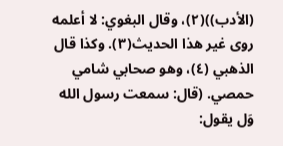(الأدب))(٢)، وقال البغوي: لا أعلمه روى غير هذا الحديث(٣). وكذا قال الذهبي (٤)، وهو صحابي شامي حمصي. (قال: سمعت رسول الله وَل يقول: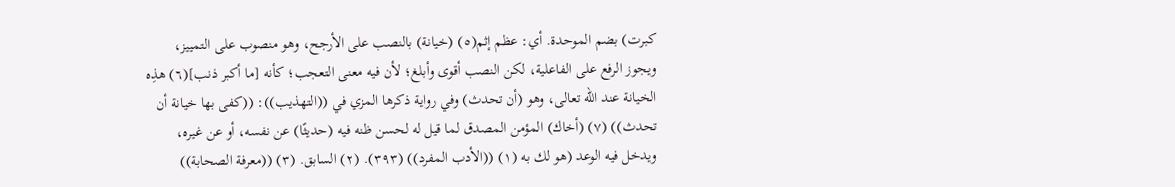كبرت) بضم الموحدة. أي: عظم إثم(٥) (خيانة) بالنصب على الأرجح، وهو منصوب على التمييز، ويجوز الرفع على الفاعلية، لكن النصب أقوى وأبلغ؛ لأن فيه معنى التعجب؛ كأنه [ما أكبر ذنب](٦) هذِه الخيانة عند الله تعالى، وهو (أن تحدث) وفي رواية ذكرها المزي في ((التهذيب)): ((كفى بها خيانة أن تحدث)) (٧) (أخاك) المؤمن المصدق لما قيل له لحسن ظنه فيه (حديثًا) عن نفسه، أو عن غيره، ويدخل فيه الوعد (هو لك به (١) ((الأدب المفرد)) (٣٩٣). (٢) السابق. (٣) ((معرفة الصحابة))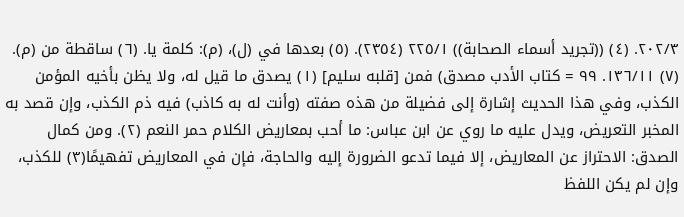٢٠٢/٣. (٤) ((تجريد أسماء الصحابة)) ٢٢٥/١ (٢٣٥٤). (٥) بعدها في (ل)، (م): كلمة يا. (٦) ساقطة من (م). (٧) ١٣٦/١١. ٩٩ = كتاب الأدب مصدق) فمن [قلبه سليم] (١) يصدق ما قيل له، ولا يظن بأخيه المؤمن الكذب، وفي هذا الحديث إشارة إلى فضيلة من هذه صفته (وأنت له به كاذب) فيه ذم الكذب، وإن قصد به المخبر التعريض، ويدل عليه ما روي عن ابن عباس: ما أحب بمعاريض الكلام حمر النعم (٢). ومن كمال الصدق: الاحتراز عن المعاريض، إلا فيما تدعو الضرورة إليه والحاجة، فإن في المعاريض تفهيمًا(٣) للكذب، وإن لم يكن اللفظ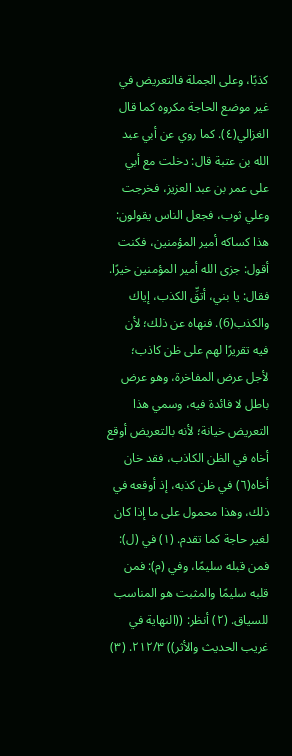كذبًا، وعلى الجملة فالتعريض في غير موضع الحاجة مكروه كما قال الغزالي(٤). كما روي عن أبي عبد الله بن عتبة قال: دخلت مع أبي على عمر بن عبد العزيز، فخرجت وعلي ثوب، فجعل الناس يقولون: هذا كساكه أمیر المؤمنين، فكنت أقول: جزى الله أمير المؤمنين خيرًا. فقال: يا بني، أتقِّ الكذب، إياك والكذب(6). فنهاه عن ذلك؛ لأن فيه تقريرًا لهم على ظن كاذب؛ لأجل عرض المفاخرة، وهو عرض باطل لا فائدة فيه، وسمي هذا التعريض خيانة؛ لأنه بالتعريض أوقع أخاه في الظن الكاذب، فقد خان أخاه(٦) في ظن كذبه، إذ أوقعه في ذلك، وهذا محمول على ما إذا كان لغير حاجة كما تقدم. (١) في (ل): فمن قبله سليمًا، وفي (م): فمن قلبه سليمًا والمثبت هو المناسب للسياق. (٢) أنظر: ((النهاية في غريب الحديث والأثر)) ٢١٢/٣. (٣)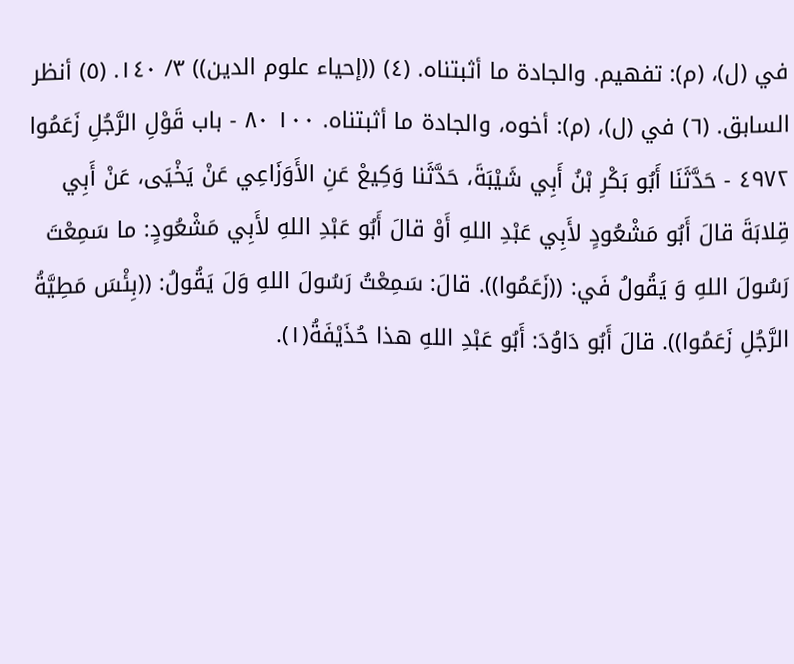في (ل)، (م): تفهيم. والجادة ما أثبتناه. (٤) ((إحياء علوم الدين)) ٣/ ١٤٠. (٥) أنظر السابق. (٦) في (ل)، (م): أخوه، والجادة ما أثبتناه. ١٠٠ ٨٠ - باب قَوْلِ الرَّجُلِ زَعَمُوا ٤٩٧٢ - حَدَّثَنَا أَبُو بَكْرِ بْنُ أَبِي شَيْبَةَ، حَدَّثَنا وَكِيعْ عَنِ الأَوَزَاعِي عَنْ يَخْيَى، عَنْ أَبِي قِلابَةَ قالَ أَبُو مَشْعُودٍ لأَبِي عَبْدِ اللهِ أَوْ قالَ أَبُو عَبْدِ اللهِ لأَبِي مَشْعُودٍ: ما سَمِعْتَ رَسُولَ اللهِ وَ يَقُولُ فَي: ((زَعَمُوا)). قالَ: سَمِعْتُ رَسُولَ اللهِ وَلَ يَقُولُ: ((بِئْسَ مَطِيَّةُ الرَّجُلِ زَعَمُوا)). قالَ أَبُو دَاوُدَ: أَبُو عَبْدِ اللهِ هذا حُذَيْفَةُ(١).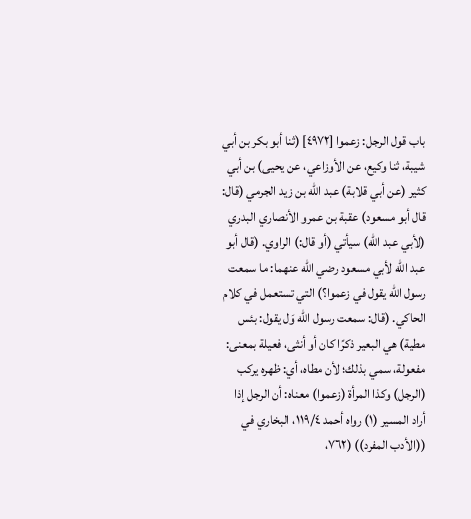باب قول الرجل: زعموا [٤٩٧٢] (ثنا أبو بكر بن أبي شيبة، ثنا وكيع، عن الأوزاعي، عن يحيى) بن أبي كثير (عن أبي قلابة) عبد الله بن زيد الجرمي (قال: قال أبو مسعود) عقبة بن عمرو الأنصاري البدري (لأبي عبد الله) سيأتي (أو قال:) الراوي. (قال أبو عبد الله لأبي مسعود رضي الله عنهما: ما سمعت رسول الله يقول في زعموا؟) التي تستعمل في كلام الحاكي. (قال: سمعت رسول الله وَل يقول: بئس مطية) هي البعير ذكرًا كان أو أنثى، فعيلة بمعنى: مفعولة، سمي بذلك؛ لأن مطاه، أي: ظهره يركب (الرجل) وكذا المرأة (زعموا) معناه: أن الرجل إذا أراد المسير (١) رواه أحمد ١١٩/٤، البخاري في ((الأدب المفرد)) (٧٦٢،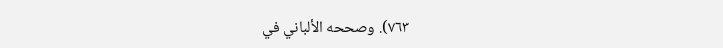٧٦٣). وصححه الألباني في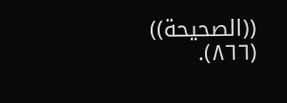((الصحيحة)) (٨٦٦).